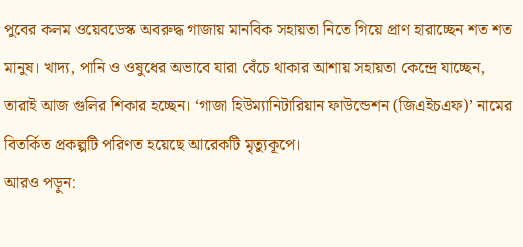পুবের কলম ওয়েবডেস্ক অবরুদ্ধ গাজায় মানবিক সহায়তা নিতে গিয়ে প্রাণ হারাচ্ছেন শত শত মানুষ। খাদ্য, পানি ও ওষুধের অভাবে যারা বেঁচে থাকার আশায় সহায়তা কেন্দ্রে যাচ্ছেন, তারাই আজ গুলির শিকার হচ্ছেন। ‘গাজা হিউম্যানিটারিয়ান ফাউন্ডেশন (জিএইচএফ)’ নামের বিতর্কিত প্রকল্পটি পরিণত হয়েছে আরেকটি মৃত্যুকূপে।
আরও পড়ুন: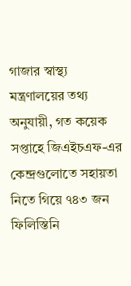গাজার স্বাস্থ্য মন্ত্রণালয়ের তথ্য অনুযায়ী, গত কয়েক সপ্তাহে জিএইচএফ-এর কেন্দ্রগুলোতে সহায়তা নিতে গিয়ে ৭৪৩ জন ফিলিস্তিনি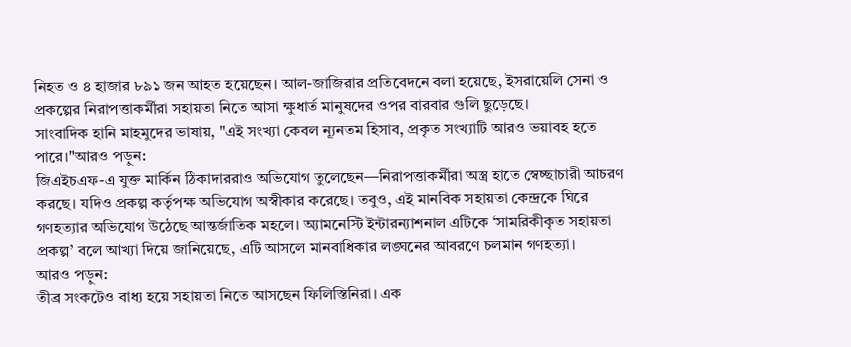নিহত ও ৪ হাজার ৮৯১ জন আহত হয়েছেন। আল-জাজিরার প্রতিবেদনে বলা হয়েছে, ইসরায়েলি সেনা ও প্রকল্পের নিরাপত্তাকর্মীরা সহায়তা নিতে আসা ক্ষুধার্ত মানুষদের ওপর বারবার গুলি ছুড়েছে।
সাংবাদিক হানি মাহমুদের ভাষায়, "এই সংখ্যা কেবল ন্যূনতম হিসাব, প্রকৃত সংখ্যাটি আরও ভয়াবহ হতে পারে।"আরও পড়ুন:
জিএইচএফ-এ যুক্ত মার্কিন ঠিকাদাররাও অভিযোগ তুলেছেন—নিরাপত্তাকর্মীরা অস্ত্র হাতে স্বেচ্ছাচারী আচরণ করছে। যদিও প্রকল্প কর্তৃপক্ষ অভিযোগ অস্বীকার করেছে। তবুও, এই মানবিক সহায়তা কেন্দ্রকে ঘিরে গণহত্যার অভিযোগ উঠেছে আন্তর্জাতিক মহলে। অ্যামনেস্টি ইন্টারন্যাশনাল এটিকে ‘সামরিকীকৃত সহায়তা প্রকল্প’ বলে আখ্যা দিয়ে জানিয়েছে, এটি আসলে মানবাধিকার লঙ্ঘনের আবরণে চলমান গণহত্যা।
আরও পড়ুন:
তীব্র সংকটেও বাধ্য হয়ে সহায়তা নিতে আসছেন ফিলিস্তিনিরা। এক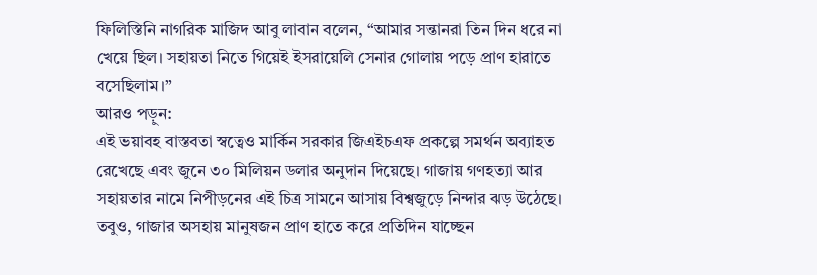ফিলিস্তিনি নাগরিক মাজিদ আবু লাবান বলেন, “আমার সন্তানরা তিন দিন ধরে না খেয়ে ছিল। সহায়তা নিতে গিয়েই ইসরায়েলি সেনার গোলায় পড়ে প্রাণ হারাতে বসেছিলাম।”
আরও পড়ুন:
এই ভয়াবহ বাস্তবতা স্বত্বেও মার্কিন সরকার জিএইচএফ প্রকল্পে সমর্থন অব্যাহত রেখেছে এবং জুনে ৩০ মিলিয়ন ডলার অনুদান দিয়েছে। গাজায় গণহত্যা আর সহায়তার নামে নিপীড়নের এই চিত্র সামনে আসায় বিশ্বজুড়ে নিন্দার ঝড় উঠেছে। তবুও, গাজার অসহায় মানুষজন প্রাণ হাতে করে প্রতিদিন যাচ্ছেন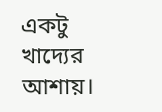একটু খাদ্যের আশায়।